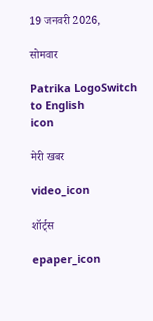19 जनवरी 2026,

सोमवार

Patrika LogoSwitch to English
icon

मेरी खबर

video_icon

शॉर्ट्स

epaper_icon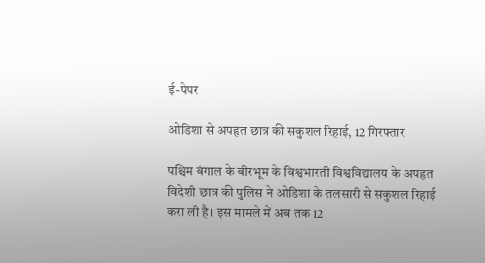ई-पेपर

ओडिशा से अपहृत छात्र की सकुशल रिहाई, 12 गिरफ्तार

पश्चिम बंगाल के बीरभूम के विश्वभारती विश्वविद्यालय के अपहृत विदेशी छात्र की पुलिस ने ओडिशा के तलसारी से सकुशल रिहाई करा ली है। इस मामले में अब तक 12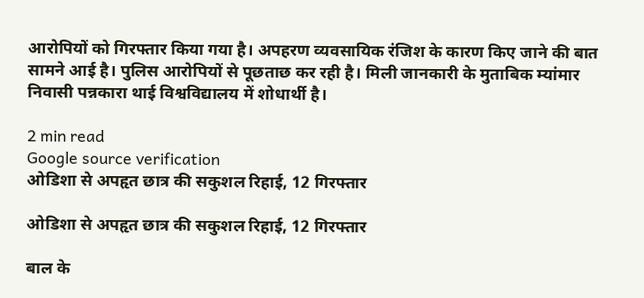आरोपियों को गिरफ्तार किया गया है। अपहरण व्यवसायिक रंजिश के कारण किए जाने की बात सामने आई है। पुलिस आरोपियों से पूछताछ कर रही है। मिली जानकारी के मुताबिक म्यांमार निवासी पन्नकारा थाई विश्वविद्यालय में शोधार्थी है।

2 min read
Google source verification
ओडिशा से अपहृत छात्र की सकुशल रिहाई, 12 गिरफ्तार

ओडिशा से अपहृत छात्र की सकुशल रिहाई, 12 गिरफ्तार

बाल के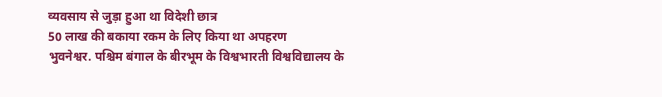व्यवसाय से जुड़ा हुआ था विदेशी छात्र
50 लाख की बकाया रकम के लिए किया था अपहरण
भुवनेश्वर. पश्चिम बंगाल के बीरभूम के विश्वभारती विश्वविद्यालय के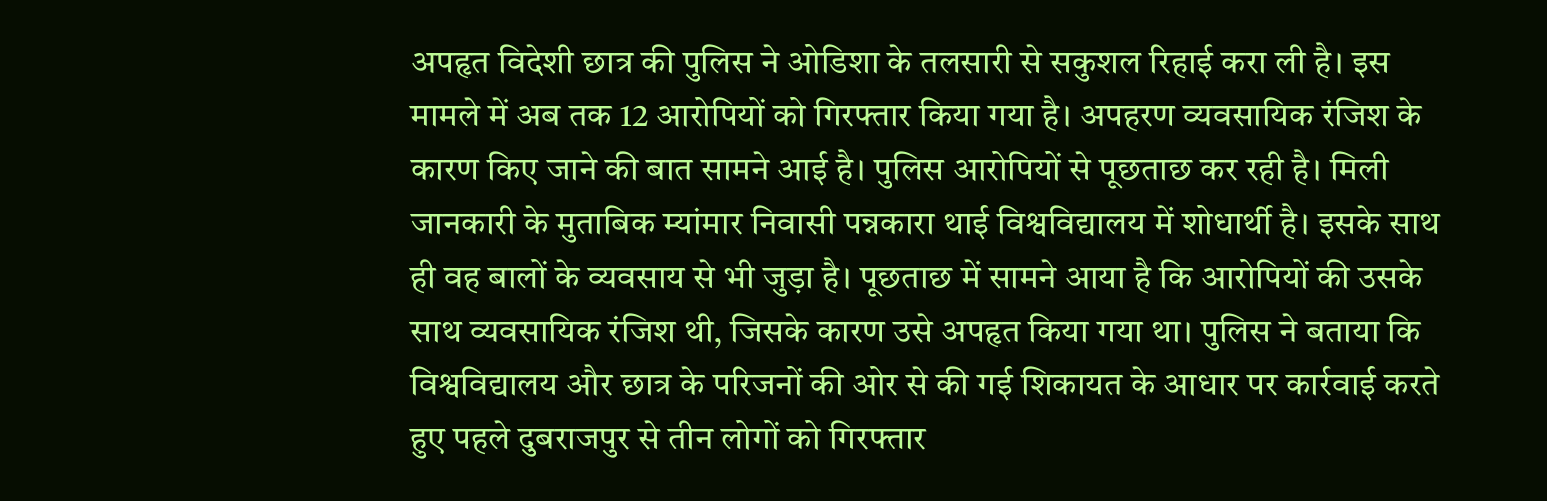अपहृत विदेशी छात्र की पुलिस ने ओडिशा के तलसारी से सकुशल रिहाई करा ली है। इस मामले में अब तक 12 आरोपियों को गिरफ्तार किया गया है। अपहरण व्यवसायिक रंजिश के कारण किए जाने की बात सामने आई है। पुलिस आरोपियों से पूछताछ कर रही है। मिली जानकारी के मुताबिक म्यांमार निवासी पन्नकारा थाई विश्वविद्यालय में शोधार्थी है। इसके साथ ही वह बालों के व्यवसाय से भी जुड़ा है। पूछताछ में सामने आया है कि आरोपियों की उसके साथ व्यवसायिक रंजिश थी, जिसके कारण उसे अपहृत किया गया था। पुलिस ने बताया कि विश्वविद्यालय और छात्र के परिजनों की ओर से की गई शिकायत के आधार पर कार्रवाई करते हुए पहले दुबराजपुर से तीन लोगों को गिरफ्तार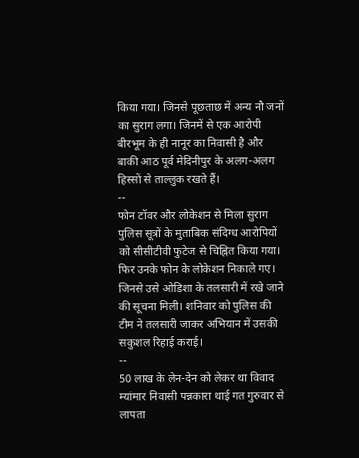किया गया। जिनसे पूछताछ में अन्य नौ जनों का सुराग लगा। जिनमें से एक आरोपी बीरभूम के ही नानूर का निवासी है और बाकी आठ पूर्व मेदिनीपुर के अलग-अलग हिस्सों से ताल्लुक रखते हैं।
--
फोन टॉवर और लोकेशन से मिला सुराग
पुलिस सूत्रों के मुताबिक संदिग्ध आरोपियों को सीसीटीवी फुटेज से चिह्नित किया गया। फिर उनके फोन के लोकेशन निकाले गए। जिनसे उसे ओडिशा के तलसारी में रखे जाने की सूचना मिली। शनिवार को पुलिस की टीम ने तलसारी जाकर अभियान में उसकी सकुशल रिहाई कराई।
--
50 लाख के लेन-देन को लेकर था विवाद
म्यांमार निवासी पन्नकारा थाई गत गुरुवार से लापता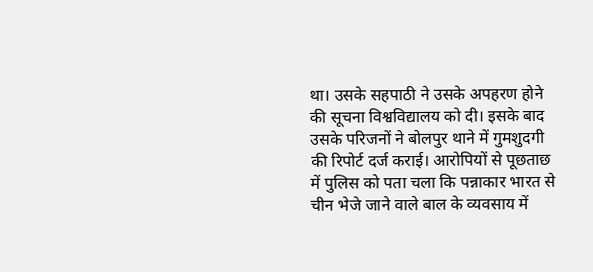था। उसके सहपाठी ने उसके अपहरण होने की सूचना विश्वविद्यालय को दी। इसके बाद उसके परिजनों ने बोलपुर थाने में गुमशुदगी की रिपोर्ट दर्ज कराई। आरोपियों से पूछताछ में पुलिस को पता चला कि पन्नाकार भारत से चीन भेजे जाने वाले बाल के व्यवसाय में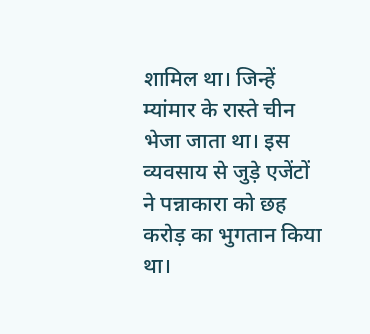शामिल था। जिन्हें म्यांमार के रास्ते चीन भेजा जाता था। इस व्यवसाय से जुड़े एजेंटों ने पन्नाकारा को छह करोड़ का भुगतान किया था।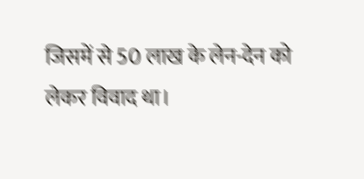जिसमें से 50 लाख के लेन-देन को लेकर विवाद था।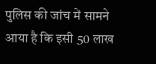पुलिस की जांच में सामने आया है कि इसी 50 लाख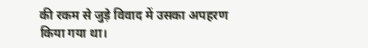की रकम से जुड़े विवाद में उसका अपहरण किया गया था।